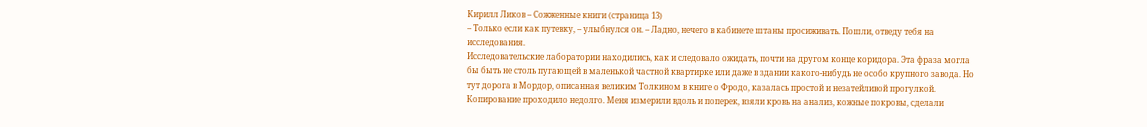Кирилл Ликов – Сожженные книги (страница 13)
– Только если как путевку, – улыбнулся он. – Ладно, нечего в кабинете штаны просиживать. Пошли, отведу тебя на исследования.
Исследовательские лаборатории находились, как и следовало ожидать, почти на другом конце коридора. Эта фраза могла бы быть не столь пугающей в маленькой частной квартирке или даже в здании какого-нибудь не особо крупного завода. Но тут дорога в Мордор, описанная великим Толкином в книге о Фродо, казалась простой и незатейливой прогулкой.
Копирование проходило недолго. Меня измерили вдоль и поперек, взяли кровь на анализ, кожные покровы, сделали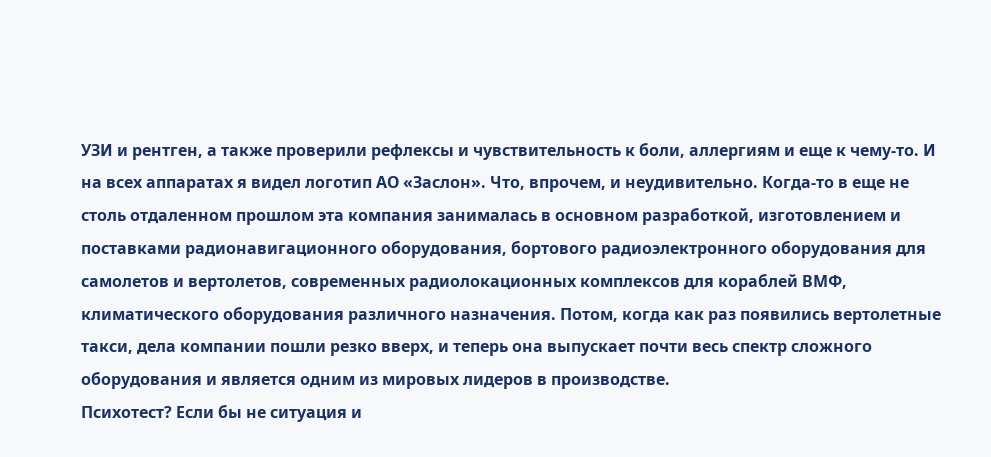УЗИ и рентген, а также проверили рефлексы и чувствительность к боли, аллергиям и еще к чему-то. И на всех аппаратах я видел логотип АО «Заслон». Что, впрочем, и неудивительно. Когда-то в еще не столь отдаленном прошлом эта компания занималась в основном разработкой, изготовлением и поставками радионавигационного оборудования, бортового радиоэлектронного оборудования для самолетов и вертолетов, современных радиолокационных комплексов для кораблей ВМФ, климатического оборудования различного назначения. Потом, когда как раз появились вертолетные такси, дела компании пошли резко вверх, и теперь она выпускает почти весь спектр сложного оборудования и является одним из мировых лидеров в производстве.
Психотест? Если бы не ситуация и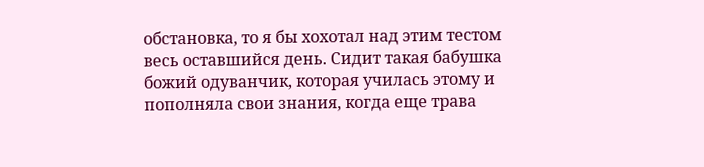обстановка, то я бы хохотал над этим тестом весь оставшийся день. Сидит такая бабушка божий одуванчик, которая училась этому и пополняла свои знания, когда еще трава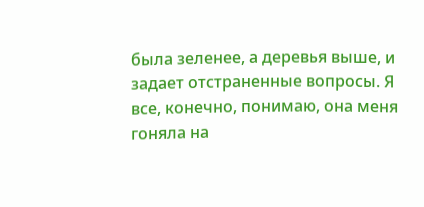была зеленее, а деревья выше, и задает отстраненные вопросы. Я все, конечно, понимаю, она меня гоняла на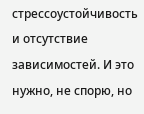стрессоустойчивость и отсутствие зависимостей. И это нужно, не спорю, но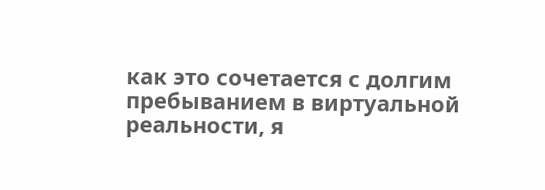как это сочетается с долгим пребыванием в виртуальной реальности, я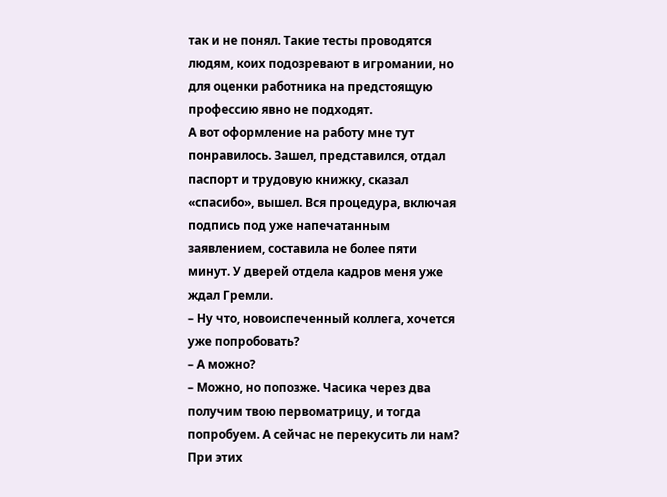так и не понял. Такие тесты проводятся людям, коих подозревают в игромании, но для оценки работника на предстоящую профессию явно не подходят.
А вот оформление на работу мне тут понравилось. Зашел, представился, отдал паспорт и трудовую книжку, сказал «спасибо», вышел. Вся процедура, включая подпись под уже напечатанным заявлением, составила не более пяти минут. У дверей отдела кадров меня уже ждал Гремли.
– Ну что, новоиспеченный коллега, хочется уже попробовать?
– А можно?
– Можно, но попозже. Часика через два получим твою первоматрицу, и тогда попробуем. А сейчас не перекусить ли нам?
При этих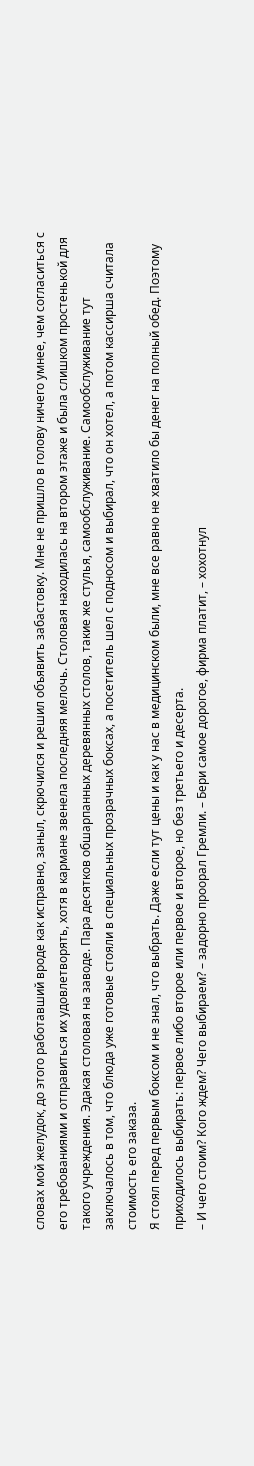словах мой желудок, до этого работавший вроде как исправно, заныл, скрючился и решил объявить забастовку. Мне не пришло в голову ничего умнее, чем согласиться с его требованиями и отправиться их удовлетворять, хотя в кармане звенела последняя мелочь. Столовая находилась на втором этаже и была слишком простенькой для такого учреждения. Эдакая столовая на заводе. Пара десятков обшарпанных деревянных столов, такие же стулья, самообслуживание. Самообслуживание тут заключалось в том, что блюда уже готовые стояли в специальных прозрачных боксах, а посетитель шел с подносом и выбирал, что он хотел, а потом кассирша считала стоимость его заказа.
Я стоял перед первым боксом и не знал, что выбрать. Даже если тут цены и как у нас в медицинском были, мне все равно не хватило бы денег на полный обед. Поэтому приходилось выбирать: первое либо второе или первое и второе, но без третьего и десерта.
– И чего стоим? Кого ждем? Чего выбираем? – задорно проорал Гремли. – Бери самое дорогое, фирма платит, – хохотнул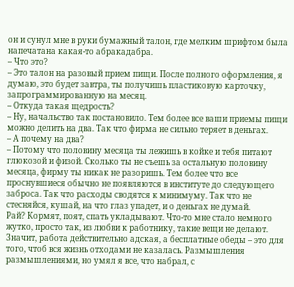он и сунул мне в руки бумажный талон, где мелким шрифтом была напечатана какая-то абракадабра.
– Что это?
– Это талон на разовый прием пищи. После полного оформления, я думаю, это будет завтра, ты получишь пластиковую карточку, запрограммированную на месяц.
– Откуда такая щедрость?
– Ну, начальство так постановило. Тем более все ваши приемы пищи можно делить на два. Так что фирма не сильно теряет в деньгах.
– А почему на два?
– Потому что половину месяца ты лежишь в койке и тебя питают глюкозой и физой. Сколько ты не съешь за остальную половину месяца, фирму ты никак не разоришь. Тем более что все проснувшиеся обычно не появляются в институте до следующего заброса. Так что расходы сводятся к минимуму. Так что не стесняйся, кушай, на что глаз упадет, и о деньгах не думай.
Рай? Кормят, поят, спать укладывают. Что-то мне стало немного жутко, просто так, из любви к работнику, такие вещи не делают. Значит, работа действительно адская, а бесплатные обеды – это для того, чтоб вся жизнь отходами не казалась. Размышления размышлениями, но умял я все, что набрал, с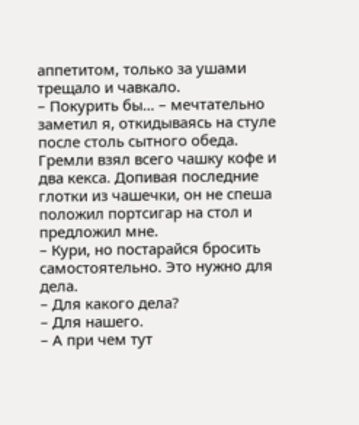аппетитом, только за ушами трещало и чавкало.
– Покурить бы… – мечтательно заметил я, откидываясь на стуле после столь сытного обеда.
Гремли взял всего чашку кофе и два кекса. Допивая последние глотки из чашечки, он не спеша положил портсигар на стол и предложил мне.
– Кури, но постарайся бросить самостоятельно. Это нужно для дела.
– Для какого дела?
– Для нашего.
– А при чем тут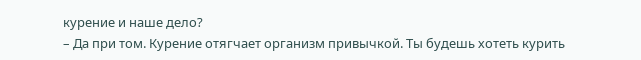курение и наше дело?
– Да при том. Курение отягчает организм привычкой. Ты будешь хотеть курить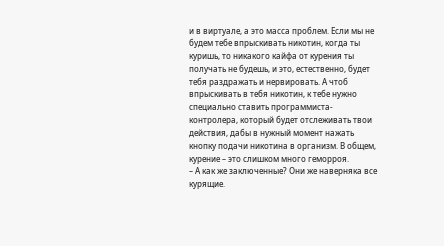и в виртуале, а это масса проблем. Если мы не будем тебе впрыскивать никотин, когда ты куришь, то никакого кайфа от курения ты получать не будешь, и это, естественно, будет тебя раздражать и нервировать. А чтоб впрыскивать в тебя никотин, к тебе нужно специально ставить программиста-контролера, который будет отслеживать твои действия, дабы в нужный момент нажать кнопку подачи никотина в организм. В общем, курение – это слишком много геморроя.
– А как же заключенные? Они же наверняка все курящие.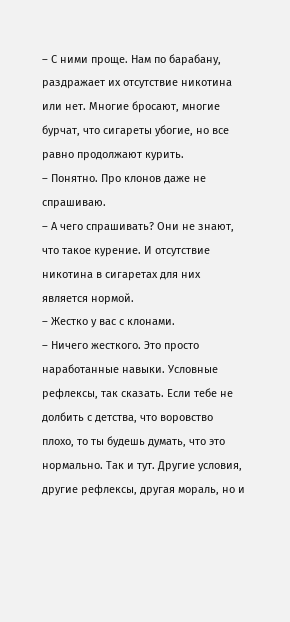– С ними проще. Нам по барабану, раздражает их отсутствие никотина или нет. Многие бросают, многие бурчат, что сигареты убогие, но все равно продолжают курить.
– Понятно. Про клонов даже не спрашиваю.
– А чего спрашивать? Они не знают, что такое курение. И отсутствие никотина в сигаретах для них является нормой.
– Жестко у вас с клонами.
– Ничего жесткого. Это просто наработанные навыки. Условные рефлексы, так сказать. Если тебе не долбить с детства, что воровство плохо, то ты будешь думать, что это нормально. Так и тут. Другие условия, другие рефлексы, другая мораль, но и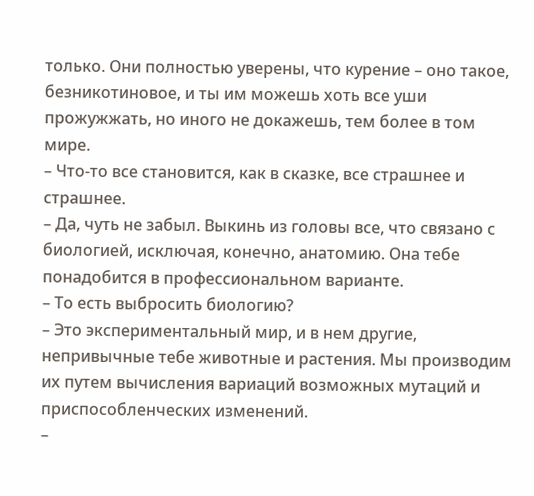только. Они полностью уверены, что курение – оно такое, безникотиновое, и ты им можешь хоть все уши прожужжать, но иного не докажешь, тем более в том мире.
– Что-то все становится, как в сказке, все страшнее и страшнее.
– Да, чуть не забыл. Выкинь из головы все, что связано с биологией, исключая, конечно, анатомию. Она тебе понадобится в профессиональном варианте.
– То есть выбросить биологию?
– Это экспериментальный мир, и в нем другие, непривычные тебе животные и растения. Мы производим их путем вычисления вариаций возможных мутаций и приспособленческих изменений.
–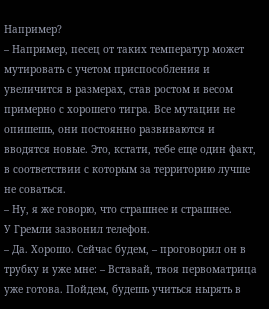Например?
– Например, песец от таких температур может мутировать с учетом приспособления и увеличится в размерах, став ростом и весом примерно с хорошего тигра. Все мутации не опишешь, они постоянно развиваются и вводятся новые. Это, кстати, тебе еще один факт, в соответствии с которым за территорию лучше не соваться.
– Ну, я же говорю, что страшнее и страшнее.
У Гремли зазвонил телефон.
– Да. Хорошо. Сейчас будем, – проговорил он в трубку и уже мне: – Вставай, твоя первоматрица уже готова. Пойдем, будешь учиться нырять в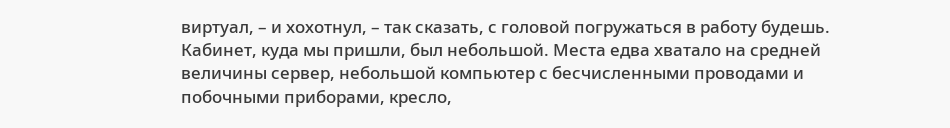виртуал, – и хохотнул, – так сказать, с головой погружаться в работу будешь.
Кабинет, куда мы пришли, был небольшой. Места едва хватало на средней величины сервер, небольшой компьютер с бесчисленными проводами и побочными приборами, кресло,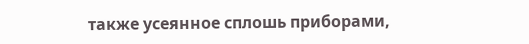также усеянное сплошь приборами,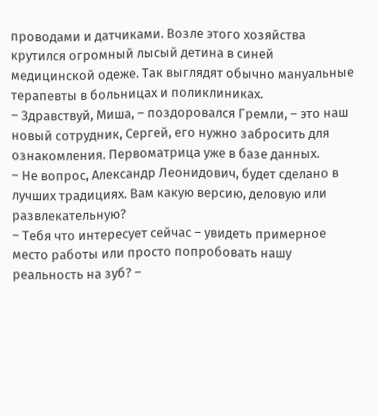проводами и датчиками. Возле этого хозяйства крутился огромный лысый детина в синей медицинской одеже. Так выглядят обычно мануальные терапевты в больницах и поликлиниках.
– Здравствуй, Миша, – поздоровался Гремли, – это наш новый сотрудник, Сергей, его нужно забросить для ознакомления. Первоматрица уже в базе данных.
– Не вопрос, Александр Леонидович, будет сделано в лучших традициях. Вам какую версию, деловую или развлекательную?
– Тебя что интересует сейчас – увидеть примерное место работы или просто попробовать нашу реальность на зуб? –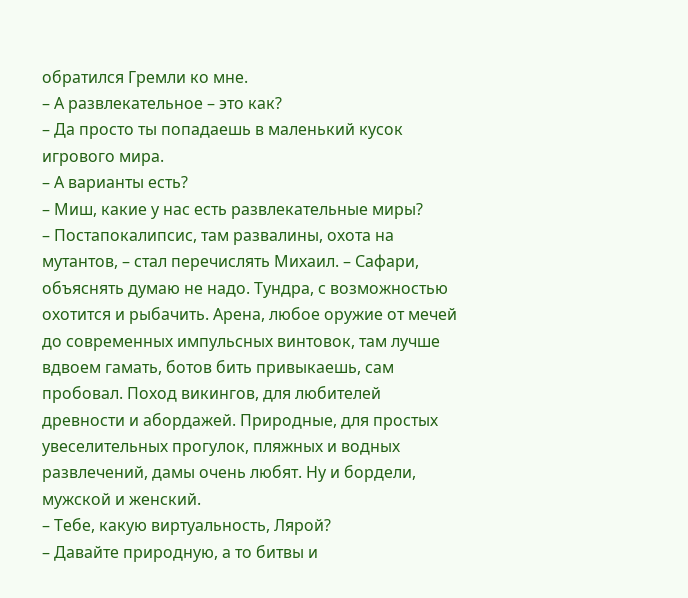обратился Гремли ко мне.
– А развлекательное – это как?
– Да просто ты попадаешь в маленький кусок игрового мира.
– А варианты есть?
– Миш, какие у нас есть развлекательные миры?
– Постапокалипсис, там развалины, охота на мутантов, – стал перечислять Михаил. – Сафари, объяснять думаю не надо. Тундра, с возможностью охотится и рыбачить. Арена, любое оружие от мечей до современных импульсных винтовок, там лучше вдвоем гамать, ботов бить привыкаешь, сам пробовал. Поход викингов, для любителей древности и абордажей. Природные, для простых увеселительных прогулок, пляжных и водных развлечений, дамы очень любят. Ну и бордели, мужской и женский.
– Тебе, какую виртуальность, Лярой?
– Давайте природную, а то битвы и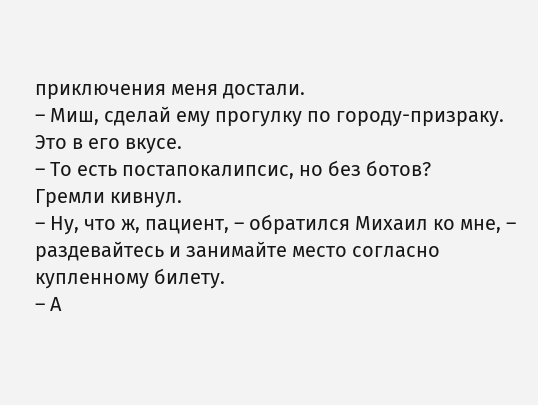приключения меня достали.
– Миш, сделай ему прогулку по городу-призраку. Это в его вкусе.
– То есть постапокалипсис, но без ботов?
Гремли кивнул.
– Ну, что ж, пациент, – обратился Михаил ко мне, – раздевайтесь и занимайте место согласно купленному билету.
– А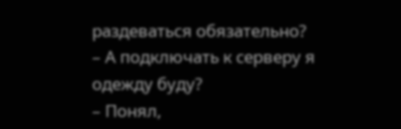раздеваться обязательно?
– А подключать к серверу я одежду буду?
– Понял,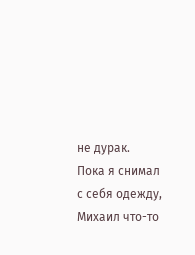не дурак.
Пока я снимал с себя одежду, Михаил что-то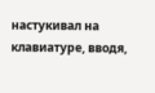настукивал на клавиатуре, вводя,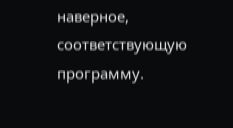наверное, соответствующую программу.